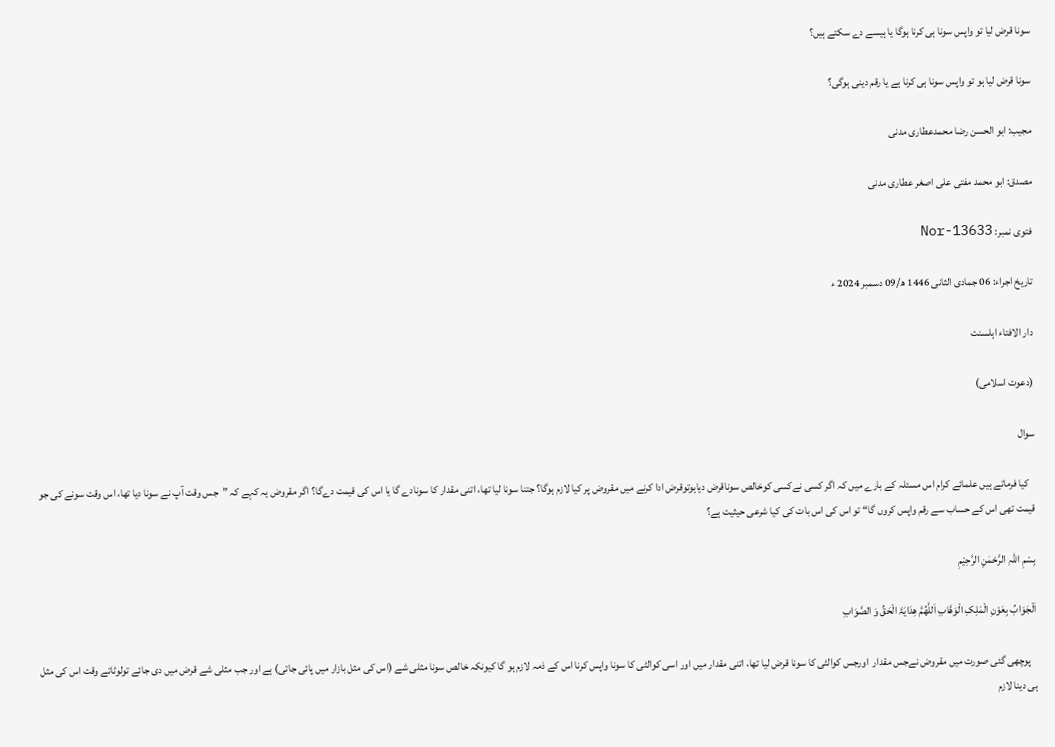سونا قرض لیا تو واپس سونا ہی کرنا ہوگا یا ہیسے دے سکتے ہیں؟

سونا قرض لیا ہو تو واپس سونا ہی کرنا ہے یا رقم دینی ہوگی؟

مجیب: ابو الحسن رضا محمدعطاری مدنی

مصدق: ابو محمد مفتی علی اصغر عطاری مدنی

فتوی نمبر: Nor-13633

تاریخ اجراء: 06 جمادی الثانی 1446 ھ/09 دسمبر 2024 ء

دار الافتاء اہلسنت

(دعوت اسلامی)

سوال

   کیا فرماتے ہیں علمائے کرام اس مسئلہ کے بارے میں کہ اگر کسی نےکسی کوخالص سوناقرض دیاہوتوقرض ادا کرنے میں مقروض پر کیا لازم ہوگا؟ جتنا سونا لیا تھا، اتنی مقدار کا سونادے گا یا اس کی قیمت دےگا؟ اگر مقروض یہ کہے کہ ”جس وقت آپ نے سونا دیا تھا، اس وقت سونے کی جو قیمت تھی اس کے حساب سے رقم واپس کروں گا“ تو اس کی اس بات کی کیا شرعی حیثیت ہے؟

بِسْمِ اللہِ الرَّحْمٰنِ الرَّحِيْمِ

اَلْجَوَابُ بِعَوْنِ الْمَلِکِ الْوَھَّابِ اَللّٰھُمَّ ھِدَایَۃَ الْحَقِّ وَ الصَّوَابِ

   پوچھی گئی صورت میں مقروض نےجس مقدار  اورجس کوالٹی کا سونا قرض لیا تھا، اتنی مقدار میں اور اسی کوالٹی کا سونا واپس کرنا اس کے ذمہ لازم ہو گا کیونکہ خالص سونا مثلی شے (اس کی مثل بازار میں پائی جاتی) ہے اور جب مثلی شے قرض میں دی جائے تولوٹاتے وقت اس کی مثل ہی دینا لازم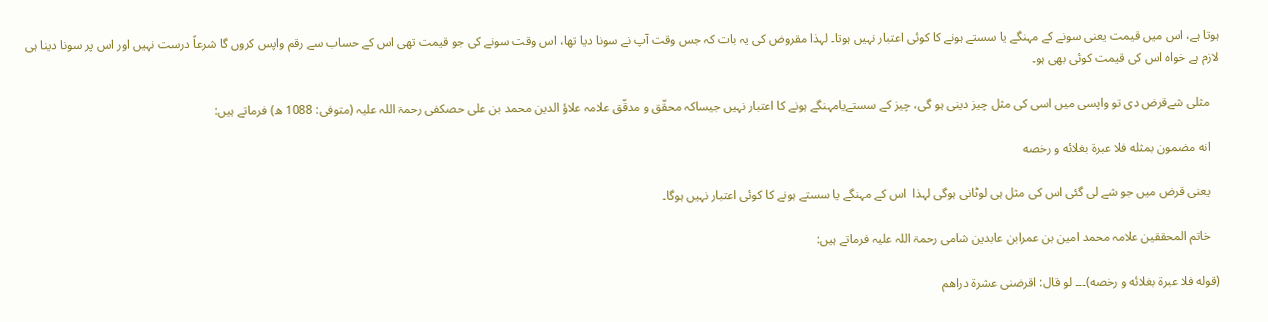ہوتا ہے، اس میں قیمت یعنی سونے کے مہنگے یا سستے ہونے کا کوئی اعتبار نہیں ہوتا۔ لہذا مقروض کی یہ بات کہ جس وقت آپ نے سونا دیا تھا، اس وقت سونے کی جو قیمت تھی اس کے حساب سے رقم واپس کروں گا شرعاً درست نہیں اور اس پر سونا دینا ہی لازم ہے خواہ اس کی قیمت کوئی بھی ہو۔

   مثلی شےقرض دی تو واپسی میں اسی کی مثل چیز دینی ہو گی، چیز کے سستےیامہنگے ہونے کا اعتبار نہیں جیساکہ محقّق و مدقّق علامہ علاؤ الدین محمد بن علی حصکفی رحمۃ اللہ علیہ (متوفی: 1088 ھ) فرماتے ہیں:

   انه مضمون بمثله فلا عبرة بغلائه و رخصه

   یعنی قرض میں جو شے لی گئی اس کی مثل ہی لوٹانی ہوگی لہذا  اس کے مہنگے یا سستے ہونے کا کوئی اعتبار نہیں ہوگا۔

   خاتم المحققین علامہ محمد امین بن عمرابن عابدین شامی رحمۃ اللہ علیہ فرماتے ہیں:

(قوله فلا عبرة بغلائه و رخصه)۔۔۔ لو قال: اقرضنی عشرة دراهم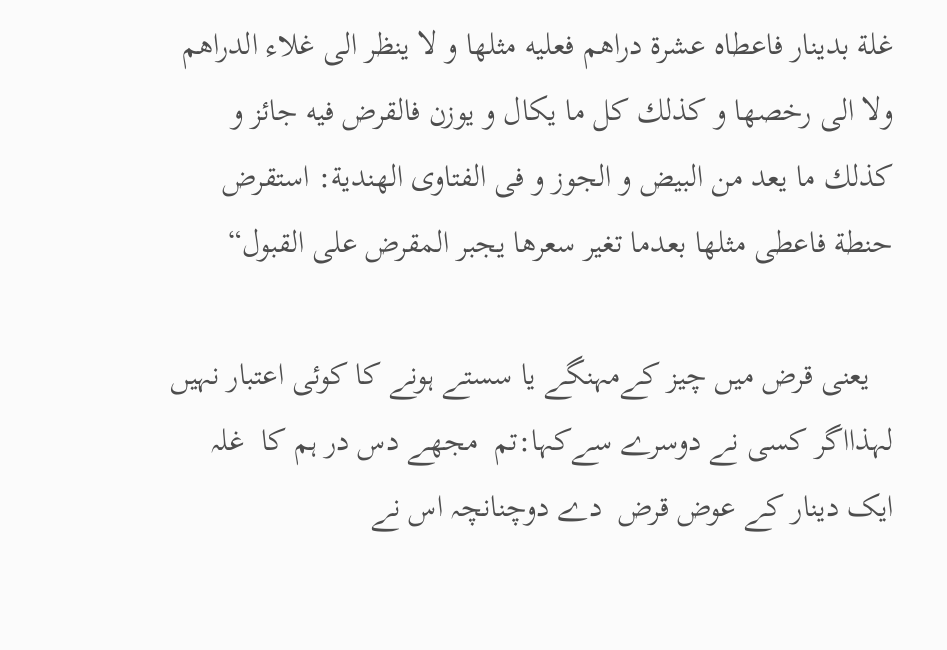غلة بدينار فاعطاه عشرة دراهم فعليه مثلها و لا ينظر الى غلاء الدراهم ولا الى رخصها و كذلك كل ما يكال و يوزن فالقرض فيه جائز و كذلك ما يعد من البيض و الجوز و فی الفتاوى الهندية: استقرض حنطة فاعطى مثلها بعدما تغير سعرها يجبر المقرض على القبول“

   یعنی قرض میں چیز کےمہنگے یا سستے ہونے کا کوئی اعتبار نہیں لہذااگر کسی نے دوسرے سےکہا:تم  مجھے دس در ہم کا  غلہ ایک دینار کے عوض قرض  دے دوچنانچہ اس نے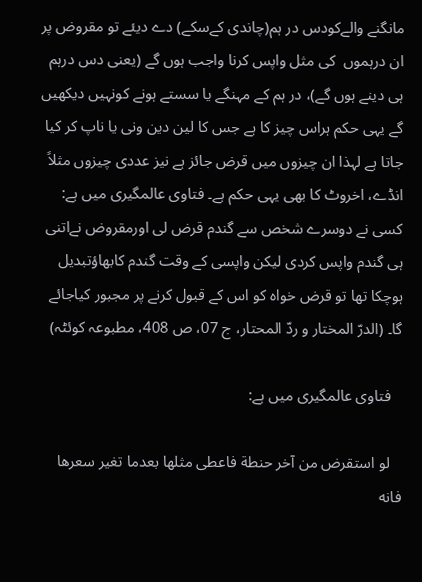مانگنے والےکودس در ہم(چاندی کےسکے) دے دیئے تو مقروض پر ان درہموں  کی مثل واپس کرنا واجب ہوں گے (یعنی دس درہم ہی دینے ہوں گے)، در ہم کے مہنگے یا سستے ہونے کونہیں دیکھیں گے یہی حکم ہراس چیز کا ہے جس کا لین دین ونی یا ناپ کر کیا جاتا ہے لہذا ان چیزوں میں قرض جائز ہے نیز عددی چیزوں مثلاً انڈے، اخروٹ کا بھی یہی حکم ہے۔ فتاوی عالمگیری میں ہے: کسی نے دوسرے شخص سے گندم قرض لی اورمقروض نےاتنی ہی گندم واپس کردی لیکن واپسی کے وقت گندم کابھاؤتبدیل ہوچکا تھا تو قرض خواہ کو اس کے قبول کرنے پر مجبور کیاجائے گا۔ (الدرّ المختار و ردّ المحتار، ج 07، ص 408، مطبوعہ کوئٹہ)

   فتاوی عالمگیری میں ہے:

   لو استقرض من آخر حنطة فاعطى مثلها بعدما تغير سعرها فانه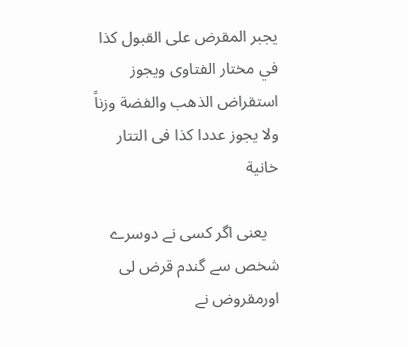يجبر المقرض على القبول كذا في مختار الفتاوی ويجوز استقراض الذهب والفضة وزناً ولا يجوز عددا كذا فی التتار خانية

   یعنی اگر کسی نے دوسرے شخص سے گندم قرض لی اورمقروض نے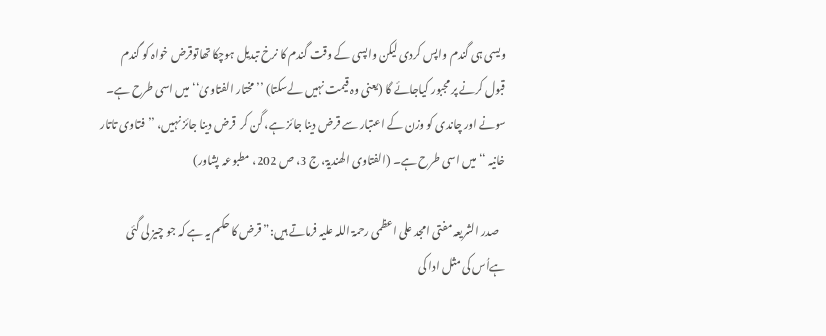ویسی ہی گندم واپس کردی لیکن واپسی کے وقت گندم کا نرخ تبدیل ہوچکا تھاتوقرض خواہ کو گندم  قبول کرنے پر مجبور کیاجائے گا (یعنی وہ قیمت نہیں لےسکتا) ’’مختار الفتاویٰ‘‘ میں اسی طرح ہے۔ سونے اور چاندی کو وزن کے اعتبار سے قرض دینا جائز ہے، گن کر  قرض دینا جائز نہیں، ’’فتاوی تاتار خانیہ ‘‘میں اسی طرح ہے۔ (الفتاوی الھندیۃ، ج 3، ص 202، مطبوعہ پشاور)

   صدر الشریعہ مفتی امجد علی اعظمی رحمۃ اللہ علیہ فرماتے ہیں:”قرض کا حکم یہ ہے کہ جو چیز لی گئی ہےاُس کی مثل ادا کی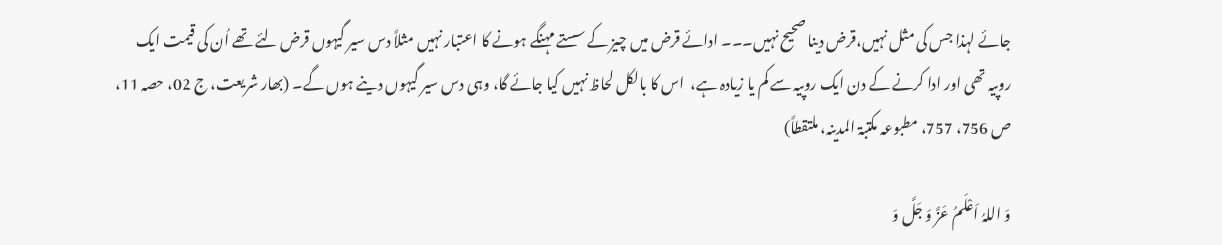جائے لہذا جس کی مثل نہیں،قرض دینا صحیح نہیں۔۔۔ ادائے قرض میں چیز کے سستے مہنگے ہونے کا اعتبار نہیں مثلاً دس سیر گیہوں قرض لئے تھے اُن کی قیمت ایک روپیہ تھی اور ادا کرنے کے دن ایک روپیہ سے کم یا زیادہ ہے،  اس کا بالکل لحاظ نہیں کیا جائے گا، وہی دس سیر گیہوں دینے ہوں گے۔ (بھار شریعت، ج 02، حصہ 11، ص 756، 757، مطبوعہ مکتبۃ المدینہ، ملتقطاً)

وَ اللہُ اَعْلَمُ عَزَّ وَ جَلَّ وَ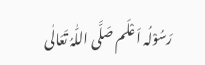رَسُوْلُہ اَعْلَم صَلَّی اللّٰہُ تَعَالٰی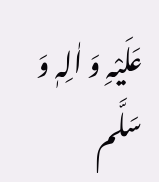عَلَیْہِ وَ اٰلِہٖ وَ سَلَّم